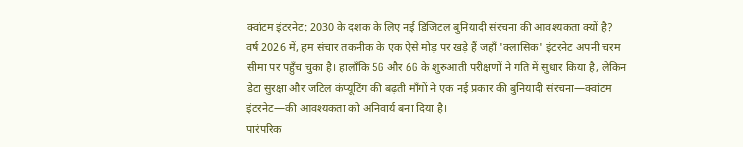क्वांटम इंटरनेट: 2030 के दशक के लिए नई डिजिटल बुनियादी संरचना की आवश्यकता क्यों है?
वर्ष 2026 में, हम संचार तकनीक के एक ऐसे मोड़ पर खड़े हैं जहाँ 'क्लासिक' इंटरनेट अपनी चरम सीमा पर पहुँच चुका है। हालाँकि 5G और 6G के शुरुआती परीक्षणों ने गति में सुधार किया है, लेकिन डेटा सुरक्षा और जटिल कंप्यूटिंग की बढ़ती माँगों ने एक नई प्रकार की बुनियादी संरचना—क्वांटम इंटरनेट—की आवश्यकता को अनिवार्य बना दिया है।
पारंपरिक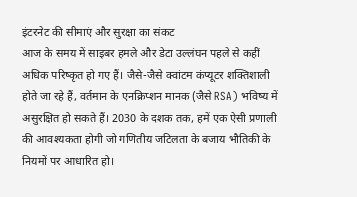इंटरनेट की सीमाएं और सुरक्षा का संकट
आज के समय में साइबर हमले और डेटा उल्लंघन पहले से कहीं अधिक परिष्कृत हो गए हैं। जैसे-जैसे क्वांटम कंप्यूटर शक्तिशाली होते जा रहे हैं, वर्तमान के एनक्रिप्शन मानक (जैसे RSA) भविष्य में असुरक्षित हो सकते हैं। 2030 के दशक तक, हमें एक ऐसी प्रणाली की आवश्यकता होगी जो गणितीय जटिलता के बजाय भौतिकी के नियमों पर आधारित हो।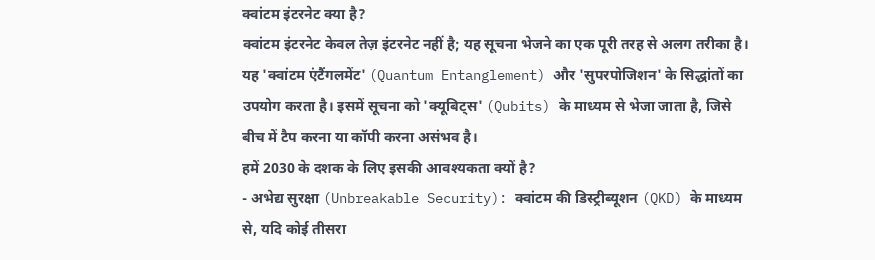क्वांटम इंटरनेट क्या है?
क्वांटम इंटरनेट केवल तेज़ इंटरनेट नहीं है; यह सूचना भेजने का एक पूरी तरह से अलग तरीका है। यह 'क्वांटम एंटैंगलमेंट' (Quantum Entanglement) और 'सुपरपोजिशन' के सिद्धांतों का उपयोग करता है। इसमें सूचना को 'क्यूबिट्स' (Qubits) के माध्यम से भेजा जाता है, जिसे बीच में टैप करना या कॉपी करना असंभव है।
हमें 2030 के दशक के लिए इसकी आवश्यकता क्यों है?
- अभेद्य सुरक्षा (Unbreakable Security): क्वांटम की डिस्ट्रीब्यूशन (QKD) के माध्यम से, यदि कोई तीसरा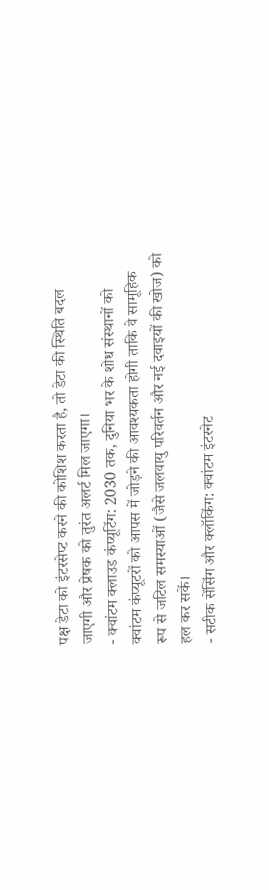पक्ष डेटा को इंटरसेप्ट करने की कोशिश करता है, तो डेटा की स्थिति बदल जाएगी और प्रेषक को तुरंत अलर्ट मिल जाएगा।
- क्वांटम क्लाउड कंप्यूटिंग: 2030 तक, दुनिया भर के शोध संस्थानों को क्वांटम कंप्यूटरों को आपस में जोड़ने की आवश्यकता होगी ताकि वे सामूहिक रूप से जटिल समस्याओं (जैसे जलवायु परिवर्तन और नई दवाइयों की खोज) को हल कर सकें।
- सटीक सेंसिंग और क्लॉकिंग: क्वांटम इंटरनेट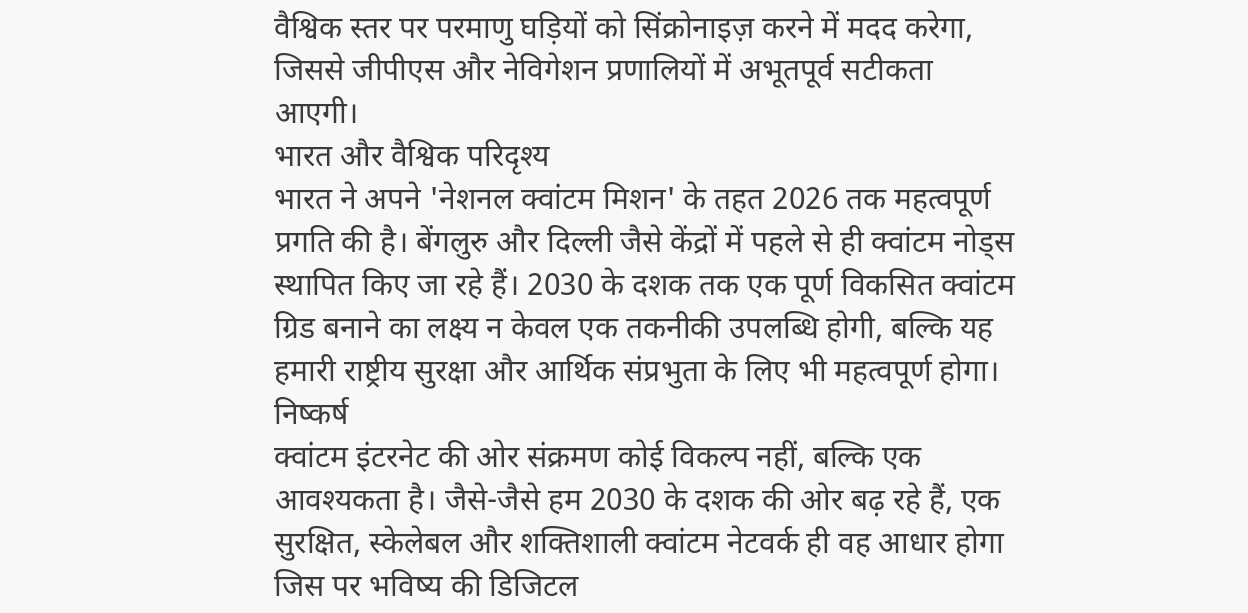वैश्विक स्तर पर परमाणु घड़ियों को सिंक्रोनाइज़ करने में मदद करेगा, जिससे जीपीएस और नेविगेशन प्रणालियों में अभूतपूर्व सटीकता आएगी।
भारत और वैश्विक परिदृश्य
भारत ने अपने 'नेशनल क्वांटम मिशन' के तहत 2026 तक महत्वपूर्ण प्रगति की है। बेंगलुरु और दिल्ली जैसे केंद्रों में पहले से ही क्वांटम नोड्स स्थापित किए जा रहे हैं। 2030 के दशक तक एक पूर्ण विकसित क्वांटम ग्रिड बनाने का लक्ष्य न केवल एक तकनीकी उपलब्धि होगी, बल्कि यह हमारी राष्ट्रीय सुरक्षा और आर्थिक संप्रभुता के लिए भी महत्वपूर्ण होगा।
निष्कर्ष
क्वांटम इंटरनेट की ओर संक्रमण कोई विकल्प नहीं, बल्कि एक आवश्यकता है। जैसे-जैसे हम 2030 के दशक की ओर बढ़ रहे हैं, एक सुरक्षित, स्केलेबल और शक्तिशाली क्वांटम नेटवर्क ही वह आधार होगा जिस पर भविष्य की डिजिटल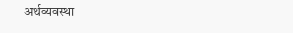अर्थव्यवस्था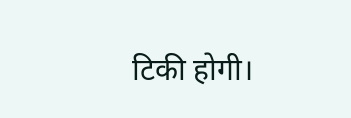टिकी होगी।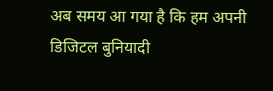अब समय आ गया है कि हम अपनी डिजिटल बुनियादी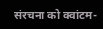संरचना को क्वांटम-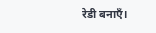रेडी बनाएँ।